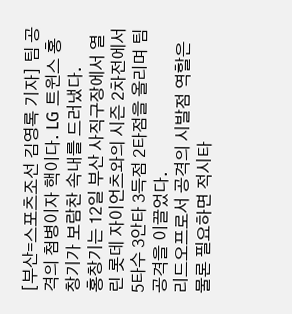[부산=스포츠조선 김영록 기자] 팀 공격의 첨병이자 핵이다. LG 트윈스 홍창기가 보람찬 속내를 드러냈다.
홍창기는 12일 부산 사직구장에서 열린 롯데 자이언츠와의 시즌 2차전에서 5타수 3안타 3득점 2타점을 올리며 팀 공격을 이끌었다.
리드오프로서 공격의 시발점 역할은 물론 필요하면 적시타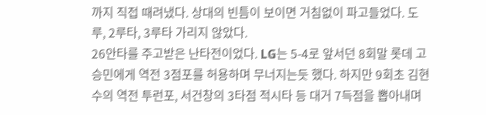까지 직접 때려냈다. 상대의 빈틈이 보이면 거침없이 파고들었다. 도루, 2루타, 3루타 가리지 않았다.
26안타를 주고받은 난타전이었다. LG는 5-4로 앞서던 8회말 롯데 고승민에게 역전 3점포를 허용하며 무너지는듯 했다. 하지만 9회초 김현수의 역전 투런포, 서건창의 3타점 적시타 등 대거 7득점을 뽑아내며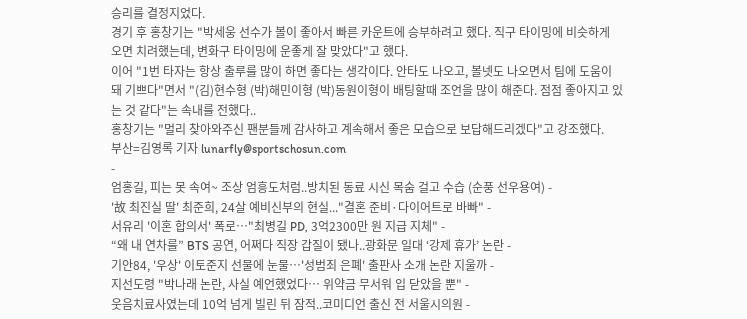승리를 결정지었다.
경기 후 홍창기는 "박세웅 선수가 볼이 좋아서 빠른 카운트에 승부하려고 했다. 직구 타이밍에 비슷하게 오면 치려했는데, 변화구 타이밍에 운좋게 잘 맞았다"고 했다.
이어 "1번 타자는 항상 출루를 많이 하면 좋다는 생각이다. 안타도 나오고, 볼넷도 나오면서 팀에 도움이 돼 기쁘다"면서 "(김)현수형 (박)해민이형 (박)동원이형이 배팅할때 조언을 많이 해준다. 점점 좋아지고 있는 것 같다"는 속내를 전했다..
홍창기는 "멀리 찾아와주신 팬분들께 감사하고 계속해서 좋은 모습으로 보답해드리겠다"고 강조했다.
부산=김영록 기자 lunarfly@sportschosun.com
-
엄홍길, 피는 못 속여~ 조상 엄흥도처럼..방치된 동료 시신 목숨 걸고 수습 (순풍 선우용여) -
'故 최진실 딸' 최준희, 24살 예비신부의 현실..."결혼 준비·다이어트로 바빠" -
서유리 '이혼 합의서' 폭로…"최병길 PD, 3억2300만 원 지급 지체" -
“왜 내 연차를” BTS 공연, 어쩌다 직장 갑질이 됐나..광화문 일대 ‘강제 휴가’ 논란 -
기안84, '우상' 이토준지 선물에 눈물…'성범죄 은폐' 출판사 소개 논란 지울까 -
지선도령 "박나래 논란, 사실 예언했었다… 위약금 무서워 입 닫았을 뿐" -
웃음치료사였는데 10억 넘게 빌린 뒤 잠적..코미디언 출신 전 서울시의원 -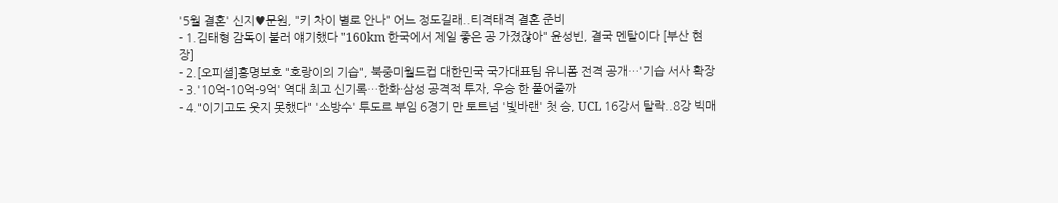'5월 결혼' 신지♥문원, "키 차이 별로 안나" 어느 정도길래..티격태격 결혼 준비
- 1.김태형 감독이 불러 얘기했다 "160km 한국에서 제일 좋은 공 가졌잖아" 윤성빈, 결국 멘탈이다 [부산 현장]
- 2.[오피셜]홍명보호 "호랑이의 기습", 북중미월드컵 대한민국 국가대표팀 유니폼 전격 공개…'기습 서사 확장
- 3.'10억-10억-9억' 역대 최고 신기록…한화·삼성 공격적 투자, 우승 한 풀어줄까
- 4."이기고도 웃지 못했다" '소방수' 투도르 부임 6경기 만 토트넘 '빛바랜' 첫 승, UCL 16강서 탈락..8강 빅매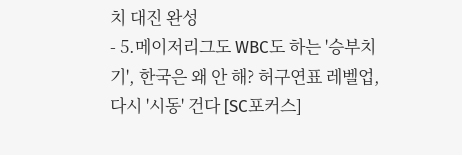치 대진 완성
- 5.메이저리그도 WBC도 하는 '승부치기', 한국은 왜 안 해? 허구연표 레벨업, 다시 '시동' 건다 [SC포커스]